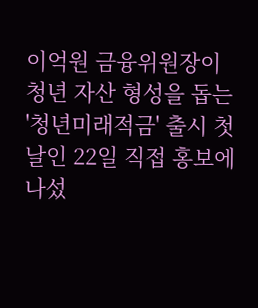이억원 금융위원장이 청년 자산 형성을 돕는 '청년미래적금' 출시 첫날인 22일 직접 홍보에 나섰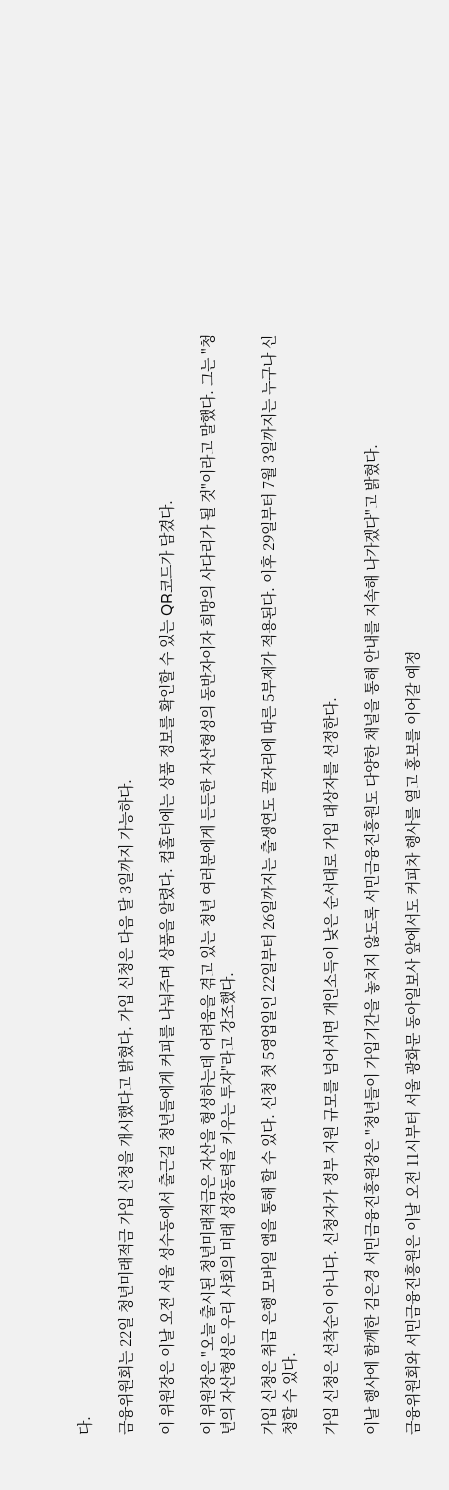다.

금융위원회는 22일 청년미래적금 가입 신청을 개시했다고 밝혔다. 가입 신청은 다음 달 3일까지 가능하다.

이 위원장은 이날 오전 서울 성수동에서 출근길 청년들에게 커피를 나눠주며 상품을 알렸다. 컵홀더에는 상품 정보를 확인할 수 있는 QR코드가 담겼다.

이 위원장은 "오늘 출시된 청년미래적금은 자산을 형성하는데 어려움을 겪고 있는 청년 여러분에게 든든한 자산형성의 동반자이자 희망의 사다리가 될 것"이라고 말했다. 그는 "청년의 자산형성은 우리 사회의 미래 성장동력을 키우는 투자"라고 강조했다.

가입 신청은 취급 은행 모바일 앱을 통해 할 수 있다. 신청 첫 5영업일인 22일부터 26일까지는 출생연도 끝자리에 따른 5부제가 적용된다. 이후 29일부터 7월 3일까지는 누구나 신청할 수 있다.

가입 신청은 선착순이 아니다. 신청자가 정부 지원 규모를 넘어서면 개인소득이 낮은 순서대로 가입 대상자를 선정한다.

이날 행사에 함께한 김은경 서민금융진흥원장은 "청년들이 가입기간을 놓치지 않도록 서민금융진흥원도 다양한 채널을 통해 안내를 지속해 나가겠다"고 밝혔다.

금융위원회와 서민금융진흥원은 이날 오전 11시부터 서울 광화문 동아일보사 앞에서도 커피차 행사를 열고 홍보를 이어갈 예정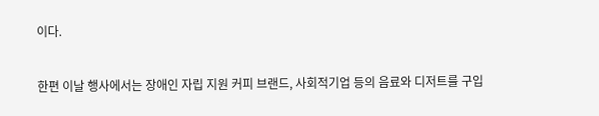이다.

한편 이날 행사에서는 장애인 자립 지원 커피 브랜드, 사회적기업 등의 음료와 디저트를 구입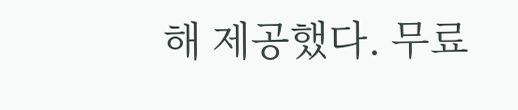해 제공했다. 무료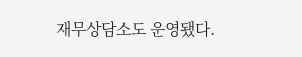재무상담소도 운영됐다.